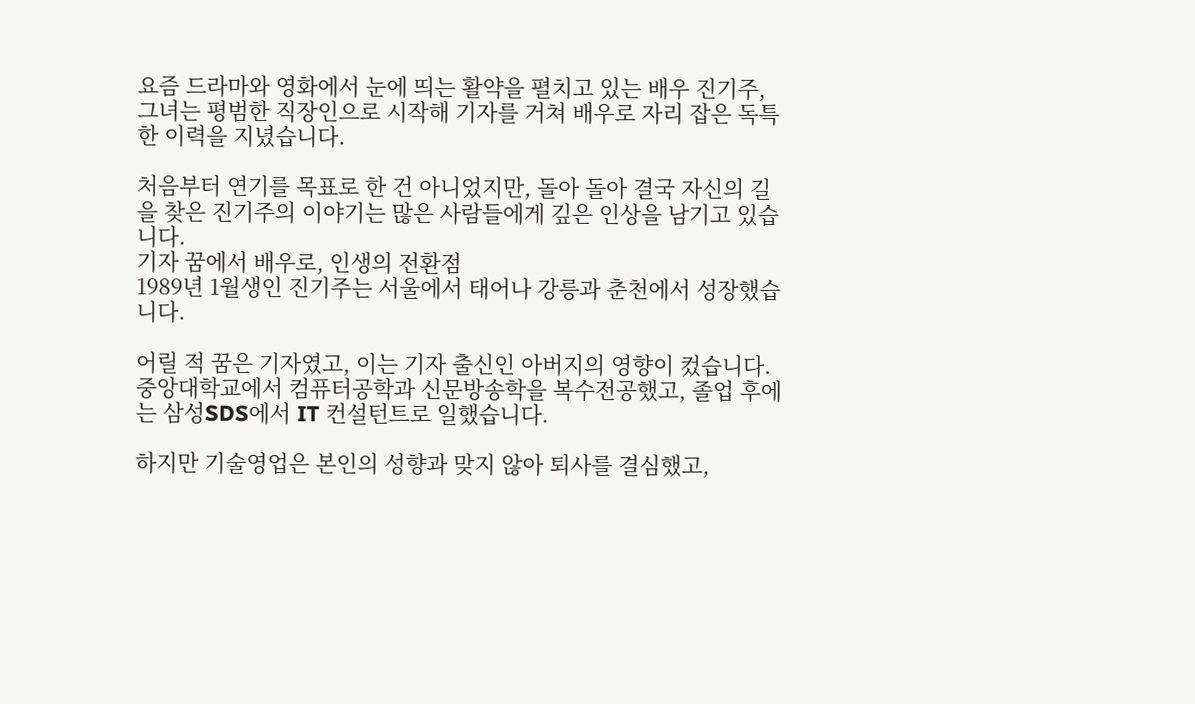요즘 드라마와 영화에서 눈에 띄는 활약을 펼치고 있는 배우 진기주,
그녀는 평범한 직장인으로 시작해 기자를 거쳐 배우로 자리 잡은 독특한 이력을 지녔습니다.

처음부터 연기를 목표로 한 건 아니었지만, 돌아 돌아 결국 자신의 길을 찾은 진기주의 이야기는 많은 사람들에게 깊은 인상을 남기고 있습니다.
기자 꿈에서 배우로, 인생의 전환점
1989년 1월생인 진기주는 서울에서 태어나 강릉과 춘천에서 성장했습니다.

어릴 적 꿈은 기자였고, 이는 기자 출신인 아버지의 영향이 컸습니다.
중앙대학교에서 컴퓨터공학과 신문방송학을 복수전공했고, 졸업 후에는 삼성SDS에서 IT 컨설턴트로 일했습니다.

하지만 기술영업은 본인의 성향과 맞지 않아 퇴사를 결심했고,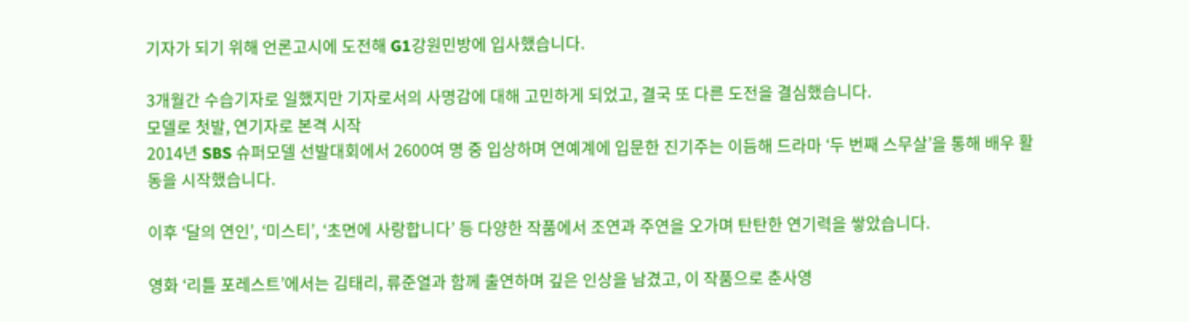기자가 되기 위해 언론고시에 도전해 G1강원민방에 입사했습니다.

3개월간 수습기자로 일했지만 기자로서의 사명감에 대해 고민하게 되었고, 결국 또 다른 도전을 결심했습니다.
모델로 첫발, 연기자로 본격 시작
2014년 SBS 슈퍼모델 선발대회에서 2600여 명 중 입상하며 연예계에 입문한 진기주는 이듬해 드라마 ‘두 번째 스무살’을 통해 배우 활동을 시작했습니다.

이후 ‘달의 연인’, ‘미스티’, ‘초면에 사랑합니다’ 등 다양한 작품에서 조연과 주연을 오가며 탄탄한 연기력을 쌓았습니다.

영화 ‘리틀 포레스트’에서는 김태리, 류준열과 함께 출연하며 깊은 인상을 남겼고, 이 작품으로 춘사영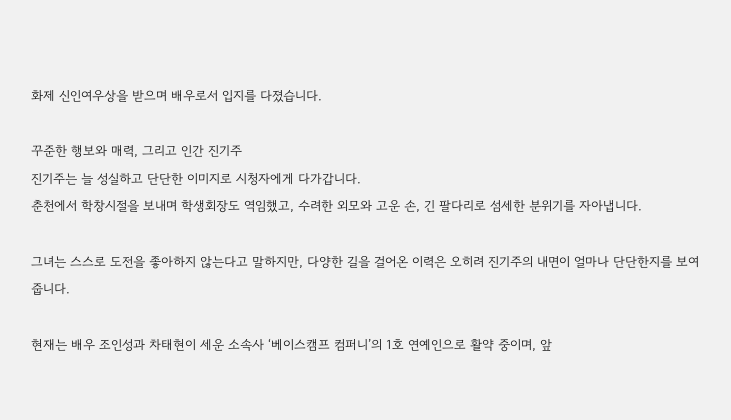화제 신인여우상을 받으며 배우로서 입지를 다졌습니다.

꾸준한 행보와 매력, 그리고 인간 진기주
진기주는 늘 성실하고 단단한 이미지로 시청자에게 다가갑니다.
춘천에서 학창시절을 보내며 학생회장도 역임했고, 수려한 외모와 고운 손, 긴 팔다리로 섬세한 분위기를 자아냅니다.

그녀는 스스로 도전을 좋아하지 않는다고 말하지만, 다양한 길을 걸어온 이력은 오히려 진기주의 내면이 얼마나 단단한지를 보여줍니다.

현재는 배우 조인성과 차태현이 세운 소속사 ‘베이스캠프 컴퍼니’의 1호 연예인으로 활약 중이며, 앞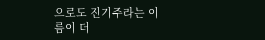으로도 진기주라는 이름이 더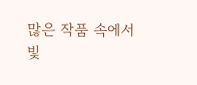많은 작품 속에서 빛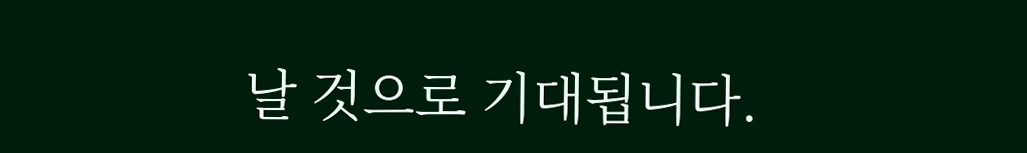날 것으로 기대됩니다.